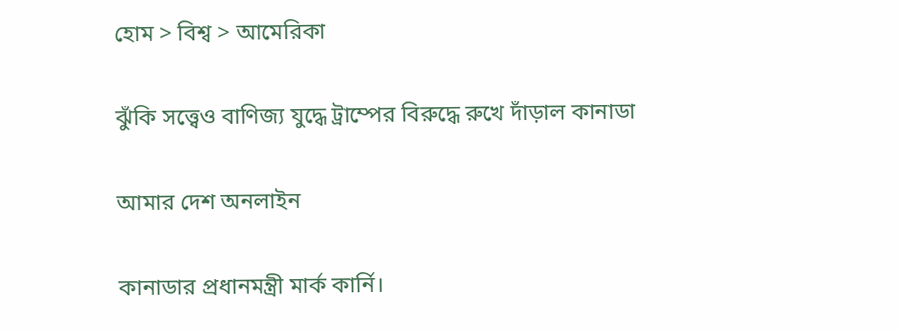হোম > বিশ্ব > আমেরিকা

ঝুঁকি সত্ত্বেও বাণিজ্য যুদ্ধে ট্রাম্পের বিরুদ্ধে রুখে দাঁড়াল কানাডা

আমার দেশ অনলাইন

কানাডার প্রধানমন্ত্রী মার্ক কার্নি।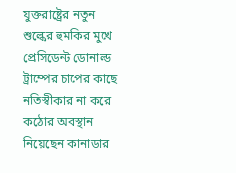যুক্তরাষ্ট্রের নতুন শুল্কের হুমকির মুখে প্রেসিডেন্ট ডোনাল্ড ট্রাম্পের চাপের কাছে নতিস্বীকার না করে কঠোর অবস্থান নিয়েছেন কানাডার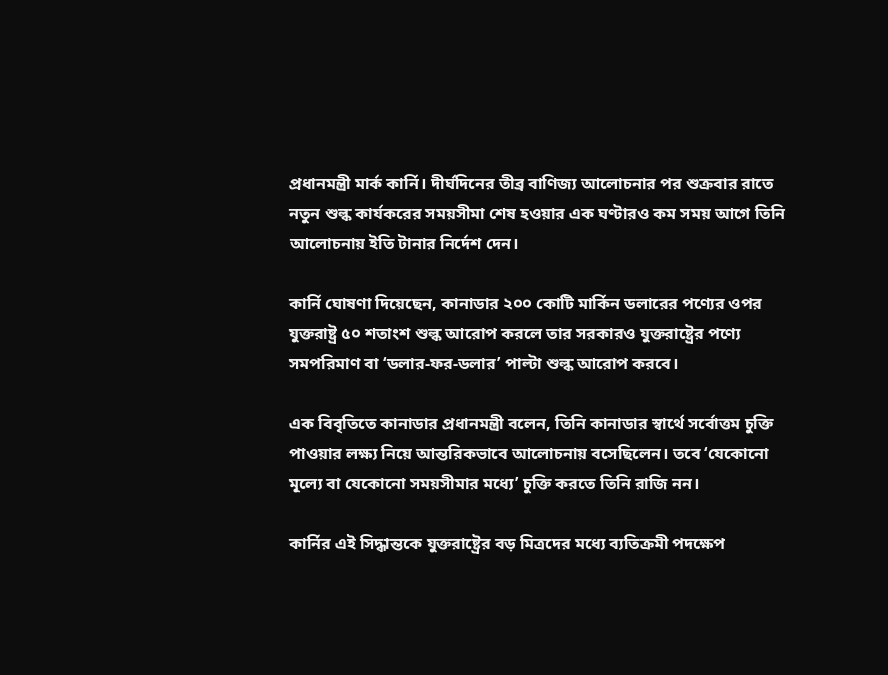প্রধানমন্ত্রী মার্ক কার্নি। দীর্ঘদিনের তীব্র বাণিজ্য আলোচনার পর শুক্রবার রাতে নতুন শুল্ক কার্যকরের সময়সীমা শেষ হওয়ার এক ঘণ্টারও কম সময় আগে তিনি আলোচনায় ইতি টানার নির্দেশ দেন।

কার্নি ঘোষণা দিয়েছেন, কানাডার ২০০ কোটি মার্কিন ডলারের পণ্যের ওপর যুক্তরাষ্ট্র ৫০ শতাংশ শুল্ক আরোপ করলে তার সরকারও যুক্তরাষ্ট্রের পণ্যে সমপরিমাণ বা ‘ডলার-ফর-ডলার’ পাল্টা শুল্ক আরোপ করবে।

এক বিবৃতিতে কানাডার প্রধানমন্ত্রী বলেন, তিনি কানাডার স্বার্থে সর্বোত্তম চুক্তি পাওয়ার লক্ষ্য নিয়ে আন্তরিকভাবে আলোচনায় বসেছিলেন। তবে ‘যেকোনো মূল্যে বা যেকোনো সময়সীমার মধ্যে’ চুক্তি করতে তিনি রাজি নন।

কার্নির এই সিদ্ধান্তকে যুক্তরাষ্ট্রের বড় মিত্রদের মধ্যে ব্যতিক্রমী পদক্ষেপ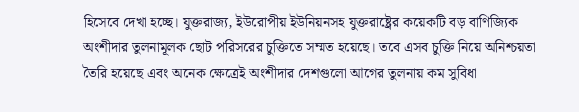হিসেবে দেখা হচ্ছে। যুক্তরাজ্য, ইউরোপীয় ইউনিয়নসহ যুক্তরাষ্ট্রের কয়েকটি বড় বাণিজ্যিক অংশীদার তুলনামূলক ছোট পরিসরের চুক্তিতে সম্মত হয়েছে। তবে এসব চুক্তি নিয়ে অনিশ্চয়তা তৈরি হয়েছে এবং অনেক ক্ষেত্রেই অংশীদার দেশগুলো আগের তুলনায় কম সুবিধা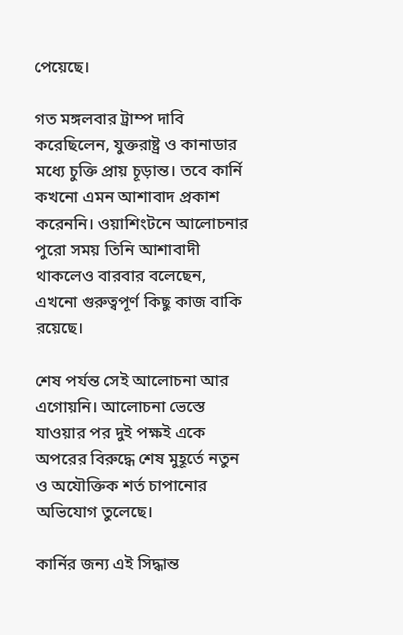পেয়েছে।

গত মঙ্গলবার ট্রাম্প দাবি করেছিলেন, যুক্তরাষ্ট্র ও কানাডার মধ্যে চুক্তি প্রায় চূড়ান্ত। তবে কার্নি কখনো এমন আশাবাদ প্রকাশ করেননি। ওয়াশিংটনে আলোচনার পুরো সময় তিনি আশাবাদী থাকলেও বারবার বলেছেন, এখনো গুরুত্বপূর্ণ কিছু কাজ বাকি রয়েছে।

শেষ পর্যন্ত সেই আলোচনা আর এগোয়নি। আলোচনা ভেস্তে যাওয়ার পর দুই পক্ষই একে অপরের বিরুদ্ধে শেষ মুহূর্তে নতুন ও অযৌক্তিক শর্ত চাপানোর অভিযোগ তুলেছে।

কার্নির জন্য এই সিদ্ধান্ত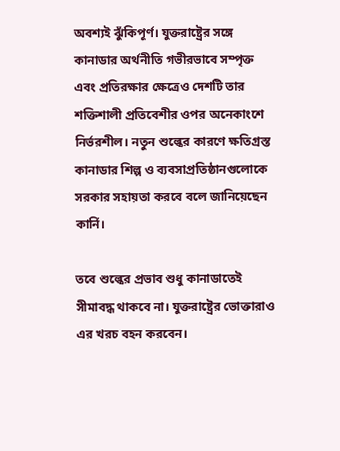অবশ্যই ঝুঁকিপূর্ণ। যুক্তরাষ্ট্রের সঙ্গে কানাডার অর্থনীতি গভীরভাবে সম্পৃক্ত এবং প্রতিরক্ষার ক্ষেত্রেও দেশটি তার শক্তিশালী প্রতিবেশীর ওপর অনেকাংশে নির্ভরশীল। নতুন শুল্কের কারণে ক্ষতিগ্রস্ত কানাডার শিল্প ও ব্যবসাপ্রতিষ্ঠানগুলোকে সরকার সহায়তা করবে বলে জানিয়েছেন কার্নি।

তবে শুল্কের প্রভাব শুধু কানাডাতেই সীমাবদ্ধ থাকবে না। যুক্তরাষ্ট্রের ভোক্তারাও এর খরচ বহন করবেন।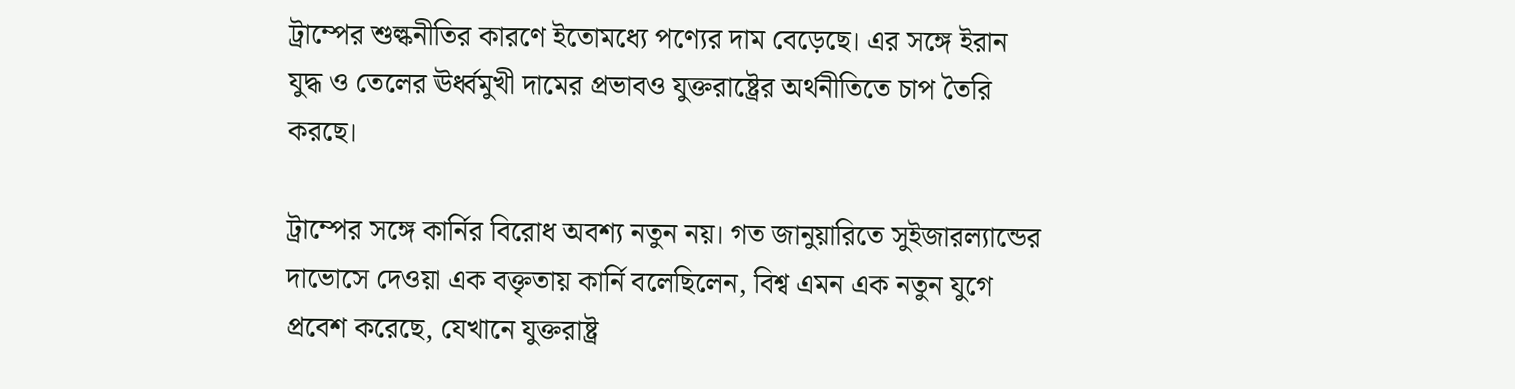ট্রাম্পের শুল্কনীতির কারণে ইতোমধ্যে পণ্যের দাম বেড়েছে। এর সঙ্গে ইরান যুদ্ধ ও তেলের ঊর্ধ্বমুখী দামের প্রভাবও যুক্তরাষ্ট্রের অর্থনীতিতে চাপ তৈরি করছে।

ট্রাম্পের সঙ্গে কার্নির বিরোধ অবশ্য নতুন নয়। গত জানুয়ারিতে সুইজারল্যান্ডের দাভোসে দেওয়া এক বক্তৃতায় কার্নি বলেছিলেন, বিশ্ব এমন এক নতুন যুগে প্রবেশ করেছে, যেখানে যুক্তরাষ্ট্র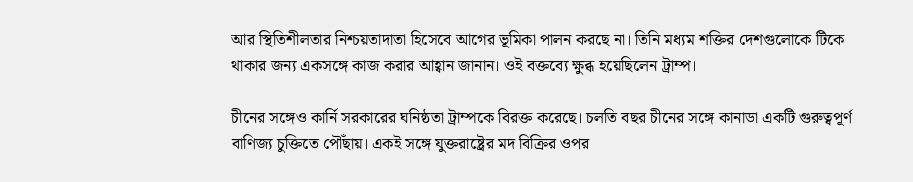আর স্থিতিশীলতার নিশ্চয়তাদাতা হিসেবে আগের ভূমিকা পালন করছে না। তিনি মধ্যম শক্তির দেশগুলোকে টিকে থাকার জন্য একসঙ্গে কাজ করার আহ্বান জানান। ওই বক্তব্যে ক্ষুব্ধ হয়েছিলেন ট্রাম্প।

চীনের সঙ্গেও কার্নি সরকারের ঘনিষ্ঠতা ট্রাম্পকে বিরক্ত করেছে। চলতি বছর চীনের সঙ্গে কানাডা একটি গুরুত্বপূর্ণ বাণিজ্য চুক্তিতে পৌঁছায়। একই সঙ্গে যুক্তরাষ্ট্রের মদ বিক্রির ওপর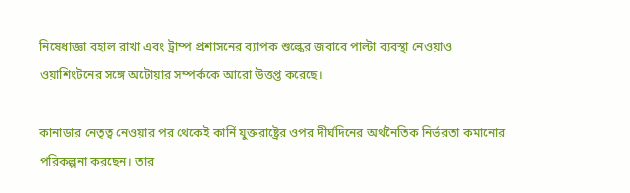নিষেধাজ্ঞা বহাল রাখা এবং ট্রাম্প প্রশাসনের ব্যাপক শুল্কের জবাবে পাল্টা ব্যবস্থা নেওয়াও ওয়াশিংটনের সঙ্গে অটোয়ার সম্পর্ককে আরো উত্তপ্ত করেছে।

কানাডার নেতৃত্ব নেওয়ার পর থেকেই কার্নি যুক্তরাষ্ট্রের ওপর দীর্ঘদিনের অর্থনৈতিক নির্ভরতা কমানোর পরিকল্পনা করছেন। তার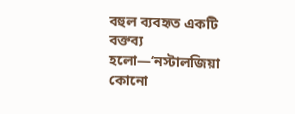বহুল ব্যবহৃত একটি বক্তব্য হলো—‘নস্টালজিয়া কোনো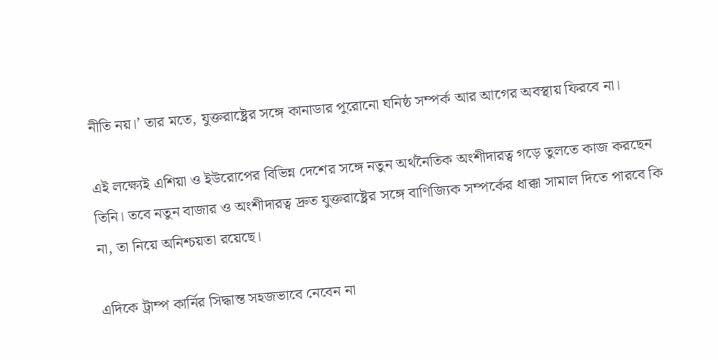নীতি নয়।’ তার মতে, যুক্তরাষ্ট্রের সঙ্গে কানাডার পুরোনো ঘনিষ্ঠ সম্পর্ক আর আগের অবস্থায় ফিরবে না।

এই লক্ষ্যেই এশিয়া ও ইউরোপের বিভিন্ন দেশের সঙ্গে নতুন অর্থনৈতিক অংশীদারত্ব গড়ে তুলতে কাজ করছেন তিনি। তবে নতুন বাজার ও অংশীদারত্ব দ্রুত যুক্তরাষ্ট্রের সঙ্গে বাণিজ্যিক সম্পর্কের ধাক্কা সামাল দিতে পারবে কি না, তা নিয়ে অনিশ্চয়তা রয়েছে।

এদিকে ট্রাম্প কার্নির সিদ্ধান্ত সহজভাবে নেবেন না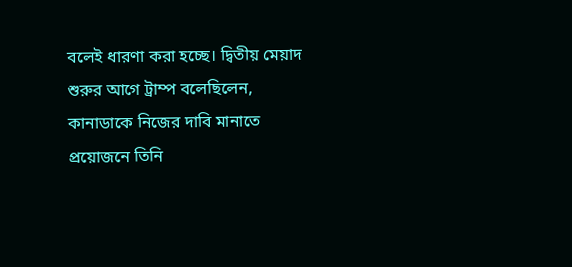বলেই ধারণা করা হচ্ছে। দ্বিতীয় মেয়াদ শুরুর আগে ট্রাম্প বলেছিলেন, কানাডাকে নিজের দাবি মানাতে প্রয়োজনে তিনি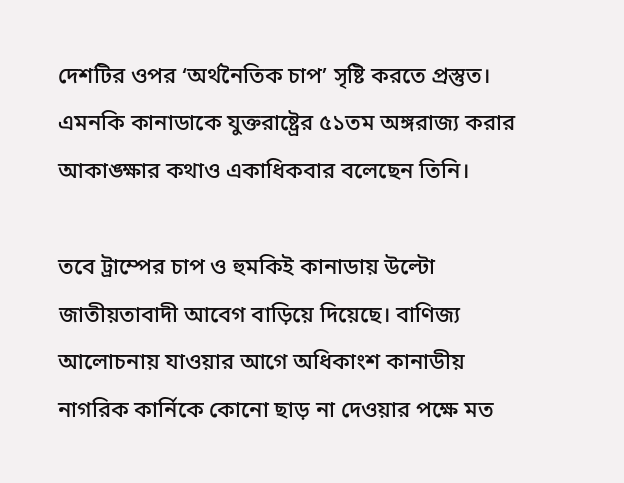দেশটির ওপর ‘অর্থনৈতিক চাপ’ সৃষ্টি করতে প্রস্তুত। এমনকি কানাডাকে যুক্তরাষ্ট্রের ৫১তম অঙ্গরাজ্য করার আকাঙ্ক্ষার কথাও একাধিকবার বলেছেন তিনি।

তবে ট্রাম্পের চাপ ও হুমকিই কানাডায় উল্টো জাতীয়তাবাদী আবেগ বাড়িয়ে দিয়েছে। বাণিজ্য আলোচনায় যাওয়ার আগে অধিকাংশ কানাডীয় নাগরিক কার্নিকে কোনো ছাড় না দেওয়ার পক্ষে মত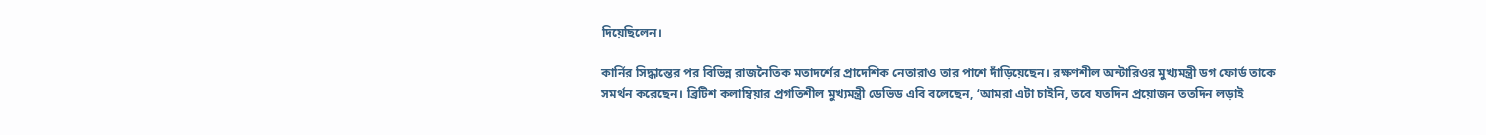দিয়েছিলেন।

কার্নির সিদ্ধান্তের পর বিভিন্ন রাজনৈতিক মতাদর্শের প্রাদেশিক নেতারাও তার পাশে দাঁড়িয়েছেন। রক্ষণশীল অন্টারিওর মুখ্যমন্ত্রী ডগ ফোর্ড তাকে সমর্থন করেছেন। ব্রিটিশ কলাম্বিয়ার প্রগতিশীল মুখ্যমন্ত্রী ডেভিড এবি বলেছেন, ‘আমরা এটা চাইনি, তবে যতদিন প্রয়োজন ততদিন লড়াই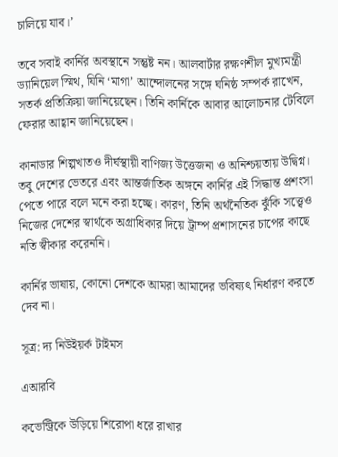চালিয়ে যাব।’

তবে সবাই কার্নির অবস্থানে সন্তুষ্ট নন। আলবার্টার রক্ষণশীল মুখ্যমন্ত্রী ড্যানিয়েল স্মিথ, যিনি ‘মাগা’ আন্দোলনের সঙ্গে ঘনিষ্ঠ সম্পর্ক রাখেন, সতর্ক প্রতিক্রিয়া জানিয়েছেন। তিনি কার্নিকে আবার আলোচনার টেবিলে ফেরার আহ্বান জানিয়েছেন।

কানাডার শিল্পখাতও দীর্ঘস্থায়ী বাণিজ্য উত্তেজনা ও অনিশ্চয়তায় উদ্বিগ্ন। তবু দেশের ভেতরে এবং আন্তর্জাতিক অঙ্গনে কার্নির এই সিদ্ধান্ত প্রশংসা পেতে পারে বলে মনে করা হচ্ছে। কারণ, তিনি অর্থনৈতিক ঝুঁকি সত্ত্বেও নিজের দেশের স্বার্থকে অগ্রাধিকার দিয়ে ট্রাম্প প্রশাসনের চাপের কাছে নতি স্বীকার করেননি।

কার্নির ভাষায়, কোনো দেশকে আমরা আমাদের ভবিষ্যৎ নির্ধারণ করতে দেব না।

সূত্র: দ্য নিউইয়র্ক টাইমস

এআরবি

কভেন্ট্রিকে উড়িয়ে শিরোপা ধরে রাখার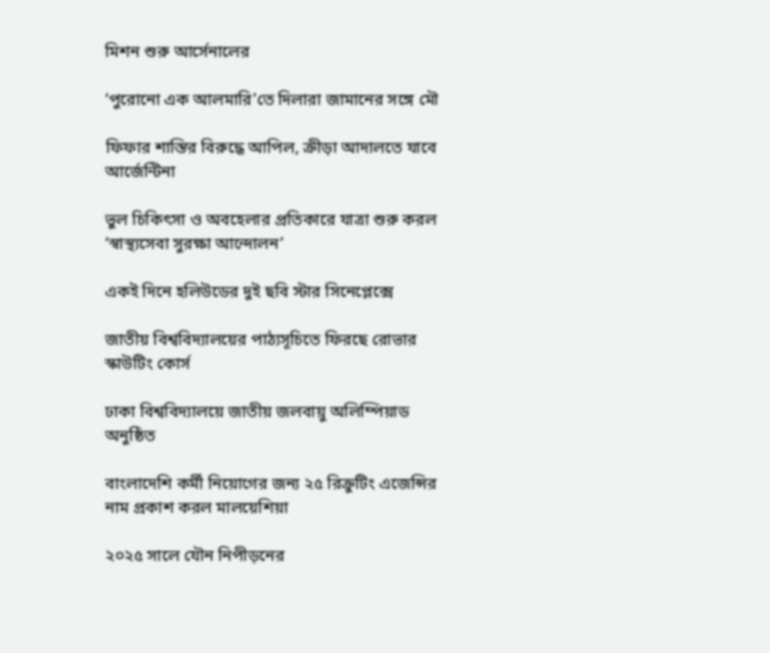মিশন শুরু আর্সেনালের

‘পুরোনো এক আলমারি’তে দিলারা জামানের সঙ্গে মৌ

ফিফার শাস্তির বিরুদ্ধে আপিল, ক্রীড়া আদালতে যাবে আর্জেন্টিনা

ভুল চিকিৎসা ও অবহেলার প্রতিকারে যাত্রা শুরু করল ‘স্বাস্থ্যসেবা সুরক্ষা আন্দোলন’

একই দিনে হলিউডের দুই ছবি স্টার সিনেপ্লেক্সে

জাতীয় বিশ্ববিদ্যালয়ের পাঠ্যসূচিতে ফিরছে রোভার স্কাউটিং কোর্স

ঢাকা বিশ্ববিদ্যালয়ে জাতীয় জলবায়ু অলিম্পিয়াড অনুষ্ঠিত

বাংলাদেশি কর্মী নিয়োগের জন্য ২৫ রিক্রুটিং এজেন্সির নাম প্রকাশ করল মালয়েশিয়া

২০২৫ সালে যৌন নিপীড়নের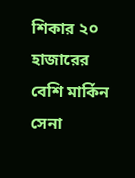শিকার ২০ হাজারের বেশি মার্কিন সেনা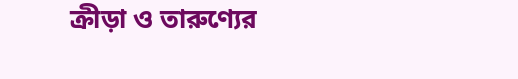ক্রীড়া ও তারুণ্যের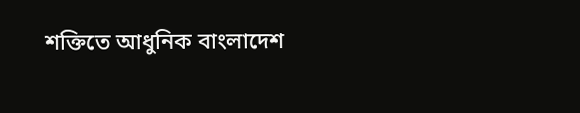শক্তিতে আধুনিক বাংলাদেশ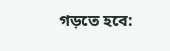গড়তে হবে: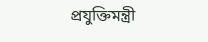প্রযুক্তিমন্ত্রী